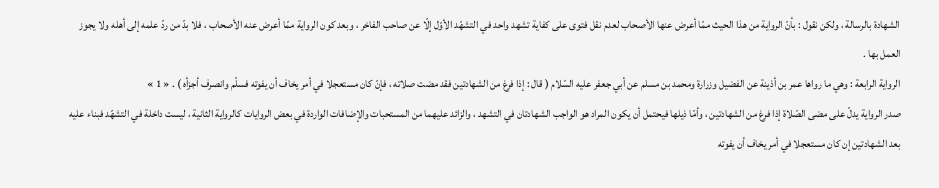الشهادة بالرسالة ، ولكن نقول : بأنّ الرواية من هذا الحيث ممّا أعرض عنها الأصحاب لعدم نقل فتوى على كفاية تشهد واحد في التشهّد الأوّل إلّا عن صاحب الفاخر ، وبعد كون الرواية ممّا أعرض عنه الأصحاب ، فلا بدّ من ردّ علمه إلى أهله ولا يجوز العمل بها .
الرواية الرابعة : وهي ما رواها عمر بن أذينة عن الفضيل وزرارة ومحمد بن مسلم عن أبي جعفر عليه السّلام ( قال : إذا فرغ من الشهادتين فقد مضت صلاته ، فإنّ كان مستعجلا في أمر يخاف أن يفوته فسلّم وانصرف أجزأه ) . « 1 »
صدر الرواية يدلّ على مضى الصّلاة إذا فرغ من الشهادتين ، وأمّا ذيلها فيحتمل أن يكون المراد هو الواجب الشهادتان في التشهد ، والزائد عليهما من المستحبات والإضافات الواردة في بعض الروايات كالرواية الثانية ، ليست داخلة في التشهّد فبناء عليه بعد الشهادتين إن كان مستعجلا في أمر يخاف أن يفوته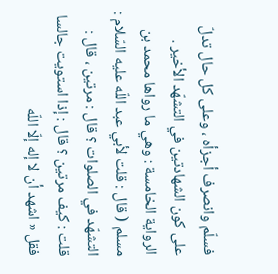فسلّم وانصرف أجزأه ، وعلى كل حال تدلّ على كون الشهادتين في التشهّد الأخير .
الرواية الخامسة : وهي ما رواها محمد بن مسلم ( قال : قلت لأبي عبد اللّه عليه السّلام : التشهّد في الصلوات ؟ قال : مرتين ، قال : قلت : كيف مرتين ؟ قال : إذا استويت جالسا فقل « اشهد أن لا إله إلّا اللّه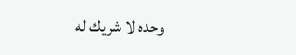وحده لا شريك له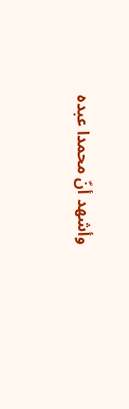وأشهد أنّ محمدا عبده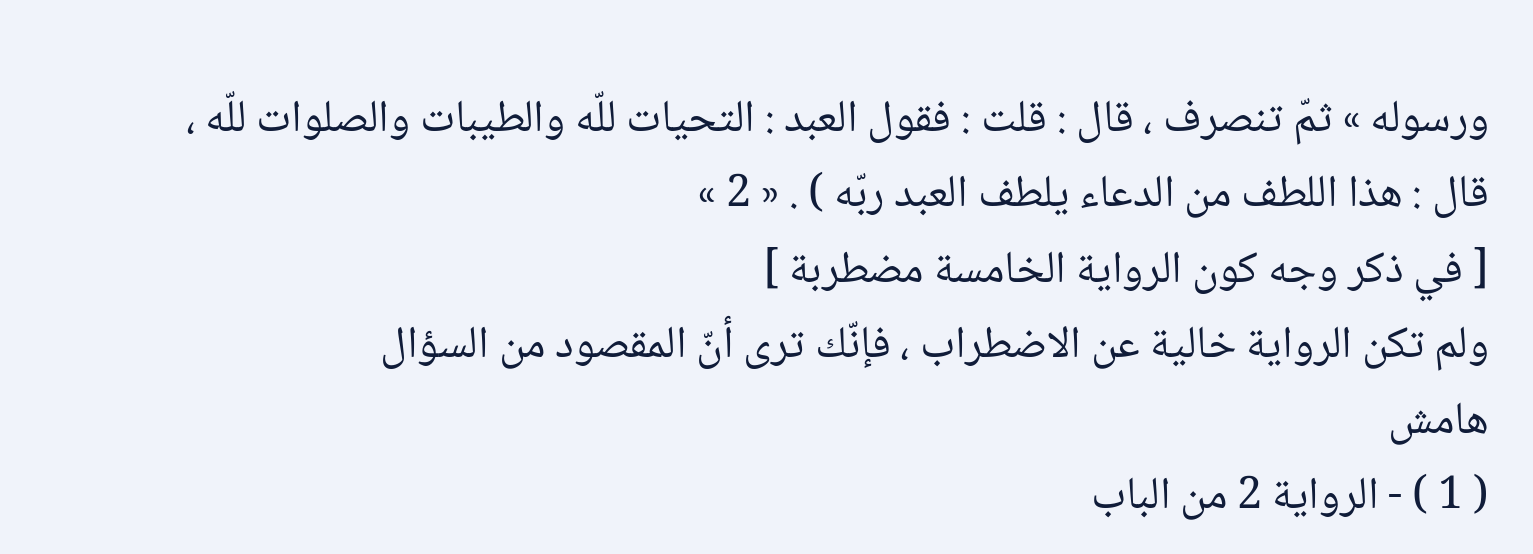ورسوله » ثمّ تنصرف ، قال : قلت : فقول العبد : التحيات للّه والطيبات والصلوات للّه ، قال : هذا اللطف من الدعاء يلطف العبد ربّه ) . « 2 »
[ في ذكر وجه كون الرواية الخامسة مضطربة ]
ولم تكن الرواية خالية عن الاضطراب ، فإنّك ترى أنّ المقصود من السؤال
هامش
( 1 ) - الرواية 2 من الباب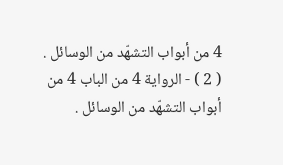4 من أبواب التشهّد من الوسائل .
( 2 ) - الرواية 4 من الباب 4 من أبواب التشهّد من الوسائل .